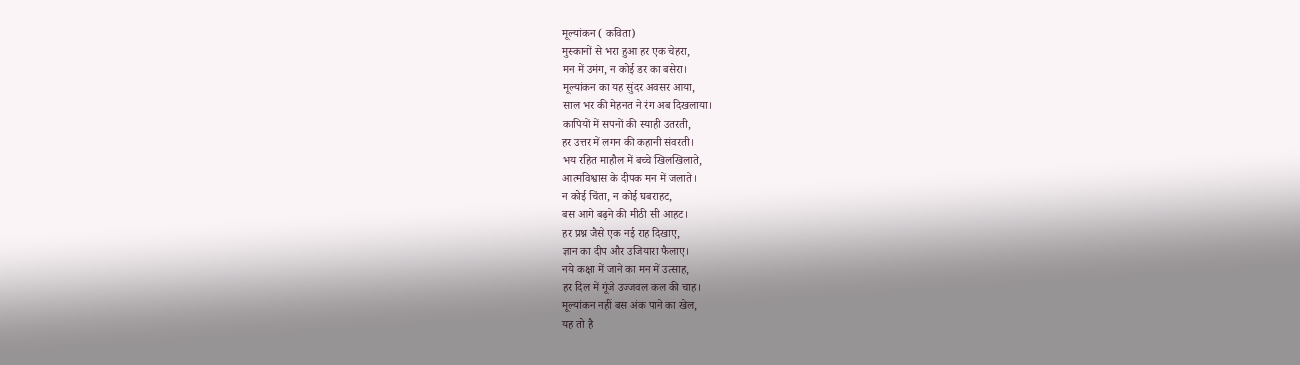मूल्यांकन ( कविता)
मुस्कानों से भरा हुआ हर एक चेहरा,
मन में उमंग, न कोई डर का बसेरा।
मूल्यांकन का यह सुंदर अवसर आया,
साल भर की मेहनत ने रंग अब दिखलाया।
कापियों में सपनों की स्याही उतरती,
हर उत्तर में लगन की कहानी संवरती।
भय रहित माहौल में बच्चे खिलखिलाते,
आत्मविश्वास के दीपक मन में जलाते।
न कोई चिंता, न कोई घबराहट,
बस आगे बढ़ने की मीठी सी आहट।
हर प्रश्न जैसे एक नई राह दिखाए,
ज्ञान का दीप और उजियारा फैलाए।
नये कक्षा में जाने का मन में उत्साह,
हर दिल में गूंजे उज्जवल कल की चाह।
मूल्यांकन नहीं बस अंक पाने का खेल,
यह तो है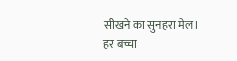सीखने का सुनहरा मेल।
हर बच्चा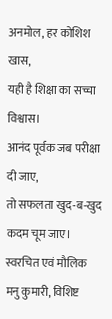अनमोल, हर कोशिश खास,
यही है शिक्षा का सच्चा विश्वास।
आनंद पूर्वक जब परीक्षा दी जाए,
तो सफलता खुद-ब-खुद कदम चूम जाए।
स्वरचित एवं मौलिक
मनु कुमारी, विशिष्ट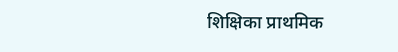शिक्षिका प्राथमिक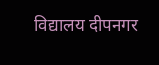विद्यालय दीपनगर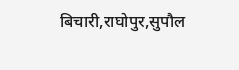बिचारी,राघोपुर,सुपौल